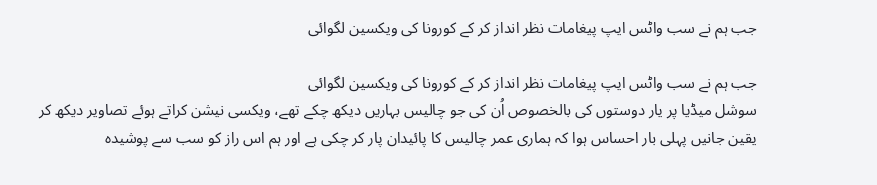جب ہم نے سب واٹس ایپ پیغامات نظر انداز کر کے کورونا کی ویکسین لگوائی

جب ہم نے سب واٹس ایپ پیغامات نظر انداز کر کے کورونا کی ویکسین لگوائی
سوشل میڈیا پر یار دوستوں کی بالخصوص اُن کی جو چالیس بہاریں دیکھ چکے تھے، ویکسی نیشن کراتے ہوئے تصاویر دیکھ کر یقین جانیں پہلی بار احساس ہوا کہ ہماری عمر چالیس کا پائیدان پار کر چکی ہے اور ہم اس راز کو سب سے پوشیدہ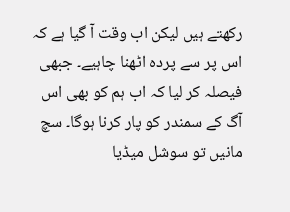رکھتے ہیں لیکن اب وقت آ گیا ہے کہ اس پر سے پردہ اٹھنا چاہیے۔ جبھی فیصلہ کر لیا کہ اب ہم کو بھی اس آگ کے سمندر کو پار کرنا ہوگا۔ سچ مانیں تو سوشل میڈیا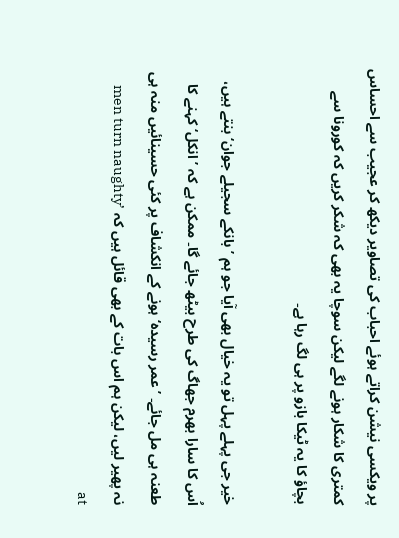پر ویکسی نیشن کراتے ہوئے احباب کی تصاویر دیکھ کر عجیب سے احساس کمتری کا شکار ہونے لگے لیکن سوچا یہ بھی کہ شکر کریں کہ کورونا سے بچاؤ کا یہ ٹیکا بازو پر ہی لگ رہا ہے۔

خیر جی پہلے پہل تو یہ خیال بھی آیا جو ہم ’بانکے سجیلے جوان‘ بنتے ہیں، اُس کا سارا بھرم جھاگ کی طرح بیٹھ جائے گا۔ ممکن ہے کہ ’انکل‘ کہنے کا طعنہ ہی مل جائے۔ ’عمر رسیدہ‘ ہونے کے انکشاف پر کئی حسینائیں منہ ہی نہ پھیر لیں، لیکن ہم اس بات کے بھی قائل ہیں کہ ’men turn naughty at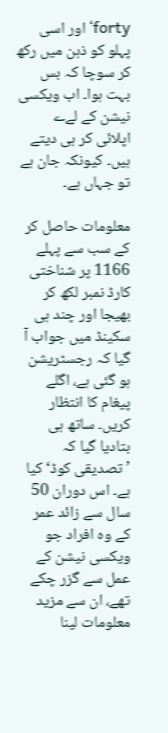forty‘ اور اسی پہلو کو ذہن میں رکھ کر سوچا کہ بس بہت ہوا۔ اب ویکسی نیشن کے لےے اپلائی کر ہی دیتے ہیں۔ کیونکہ جان ہے تو جہاں ہے۔

معلومات حاصل کر کے سب سے پہلے 1166 پر شناختی کارڈ نمبر لکھ کر بھیجا اور چند ہی سکینڈ میں جواب آ گیا کہ رجسٹریشن ہو گئی ہے، اگلے پیغام کا انتظار کریں۔ ساتھ ہی بتادیا گیا کہ ’تصدیقی کوڈ‘ کیا ہے۔ اس دوران 50 سال سے زائد عمر کے وہ افراد جو ویکسی نیشن کے عمل سے گزر چکے تھے، ان سے مزید معلومات لینا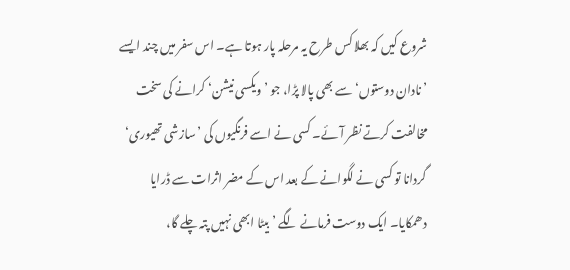شروع کیں کہ بھلا کس طرح یہ مرحلہ پار ہوتا ہے۔ اس سفر میں چند ایسے ’نادان دوستوں‘ سے بھی پالا پڑا، جو ’ویکسی نیشن‘ کرانے کی سخت مخالفت کرتے نظر آئے۔ کسی نے اسے فرنگیوں کی ’سازشی تھیوری‘ گردانا تو کسی نے لگوانے کے بعد اس کے مضر اثرات سے ڈرایا دھمکایا۔ ایک دوست فرمانے لگے ’بیٹا ابھی نہیں پتہ چلے گا،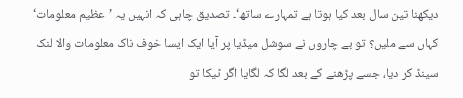دیکھنا تین سال بعد کیا ہوتا ہے تمہارے ساتھ‘۔ تصدیق چاہی کہ انہیں یہ ’عظیم معلومات‘ کہاں سے ملیں؟ تو بے چاروں نے سوشل میڈیا پر آیا ایک ایسا خوف ناک معلومات والا لنک سینڈ کر دیا، جسے پڑھنے کے بعد لگا کہ لگایا اگر ٹیکا تو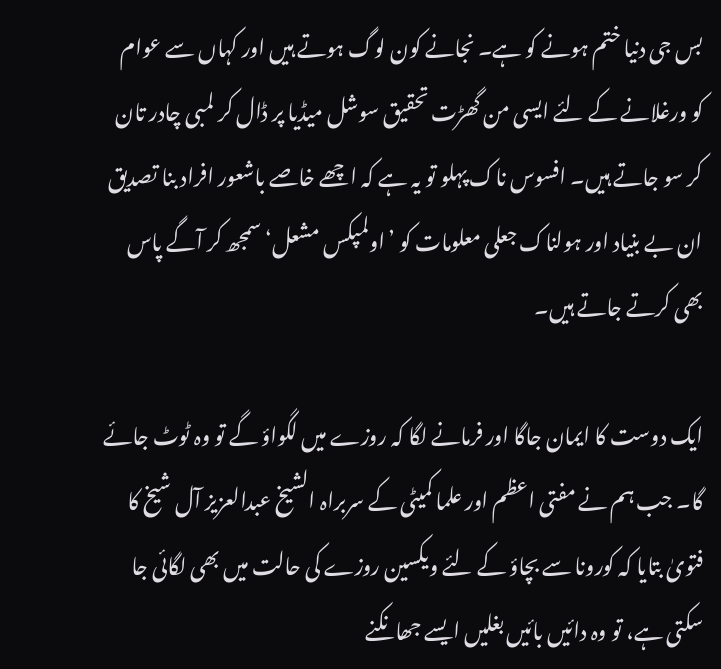بس جی دنیا ختم ہونے کو ہے۔ نجانے کون لوگ ہوتے ہیں اور کہاں سے عوام کو ورغلانے کے لئے ایسی من گھڑت تحقیق سوشل میڈیا پر ڈال کر لمبی چادر تان کر سو جاتے ہیں۔ افسوس ناک پہلو تو یہ ہے کہ اچھے خاصے باشعور افراد بنا تصدیق ان بے بنیاد اور ہولناک جعلی معلومات کو ’اولمپکس مشعل‘ سمجھ کر آگے پاس بھی کرتے جاتے ہیں۔

ایک دوست کا ایمان جاگا اور فرمانے لگا کہ روزے میں لگواؤ گے تو وہ ٹوٹ جائے گا۔ جب ہم نے مفتی اعظم اور علما کمیٹی کے سربراہ الشیخ عبدالعزیز آل شیخ کا فتویٰ بتایا کہ کورونا سے بچاؤ کے لئے ویکسین روزے کی حالت میں بھی لگائی جا سکتی ہے، تو وہ دائیں بائیں بغلیں ایسے جھانکنے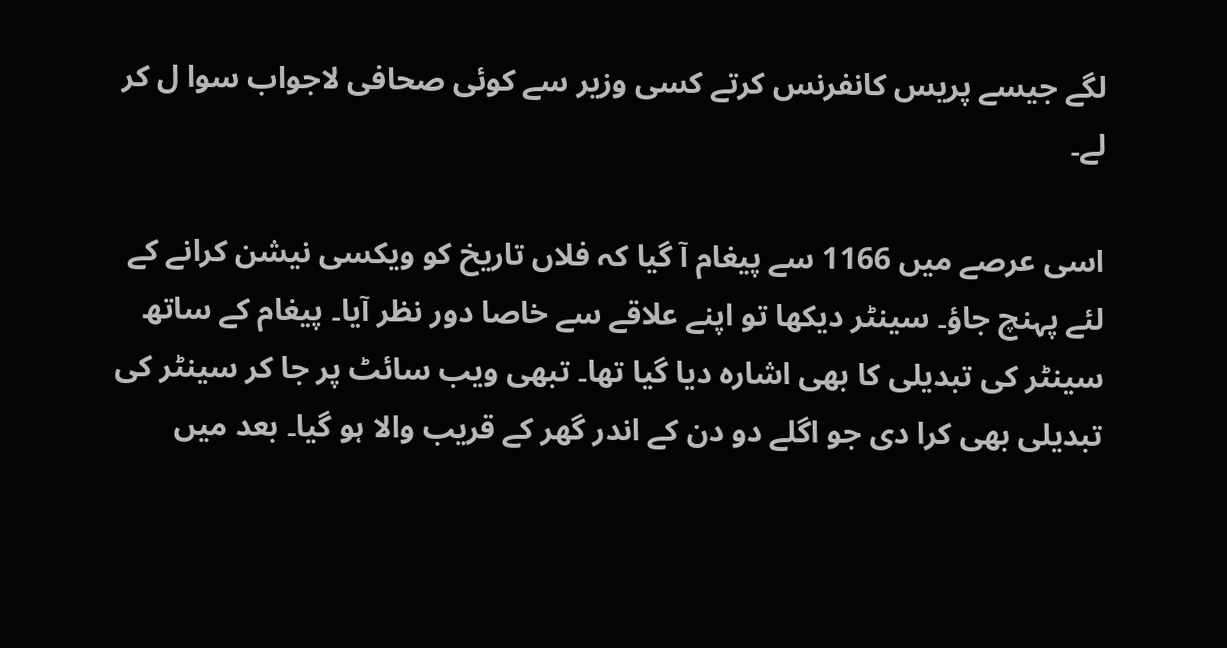لگے جیسے پریس کانفرنس کرتے کسی وزیر سے کوئی صحافی لاجواب سوا ل کر لے۔

اسی عرصے میں 1166 سے پیغام آ گیا کہ فلاں تاریخ کو ویکسی نیشن کرانے کے لئے پہنچ جاؤ۔ سینٹر دیکھا تو اپنے علاقے سے خاصا دور نظر آیا۔ پیغام کے ساتھ سینٹر کی تبدیلی کا بھی اشارہ دیا گیا تھا۔ تبھی ویب سائٹ پر جا کر سینٹر کی تبدیلی بھی کرا دی جو اگلے دو دن کے اندر گھر کے قریب والا ہو گیا۔ بعد میں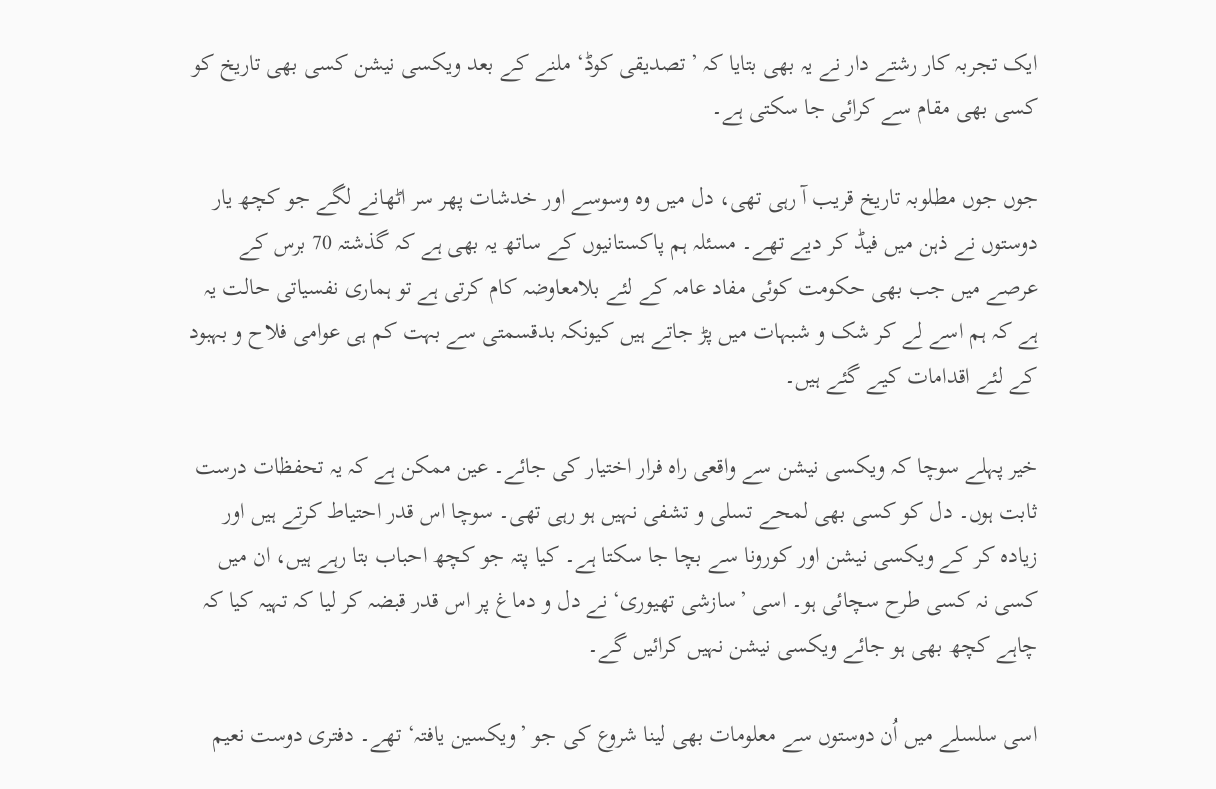ایک تجربہ کار رشتے دار نے یہ بھی بتایا کہ ’تصدیقی کوڈ‘ ملنے کے بعد ویکسی نیشن کسی بھی تاریخ کو کسی بھی مقام سے کرائی جا سکتی ہے۔

جوں جوں مطلوبہ تاریخ قریب آ رہی تھی، دل میں وہ وسوسے اور خدشات پھر سر اٹھانے لگے جو کچھ یار دوستوں نے ذہن میں فیڈ کر دیے تھے۔ مسئلہ ہم پاکستانیوں کے ساتھ یہ بھی ہے کہ گذشتہ 70 برس کے عرصے میں جب بھی حکومت کوئی مفاد عامہ کے لئے بلامعاوضہ کام کرتی ہے تو ہماری نفسیاتی حالت یہ ہے کہ ہم اسے لے کر شک و شبہات میں پڑ جاتے ہیں کیونکہ بدقسمتی سے بہت کم ہی عوامی فلاح و بہبود کے لئے اقدامات کیے گئے ہیں۔

خیر پہلے سوچا کہ ویکسی نیشن سے واقعی راہ فرار اختیار کی جائے۔ عین ممکن ہے کہ یہ تحفظات درست ثابت ہوں۔ دل کو کسی بھی لمحے تسلی و تشفی نہیں ہو رہی تھی۔ سوچا اس قدر احتیاط کرتے ہیں اور زیادہ کر کے ویکسی نیشن اور کورونا سے بچا جا سکتا ہے۔ کیا پتہ جو کچھ احباب بتا رہے ہیں، ان میں کسی نہ کسی طرح سچائی ہو۔ اسی ’سازشی تھیوری‘ نے دل و دماغ پر اس قدر قبضہ کر لیا کہ تہیہ کیا کہ چاہے کچھ بھی ہو جائے ویکسی نیشن نہیں کرائیں گے۔

اسی سلسلے میں اُن دوستوں سے معلومات بھی لینا شروع کی جو ’ویکسین یافتہ‘ تھے۔ دفتری دوست نعیم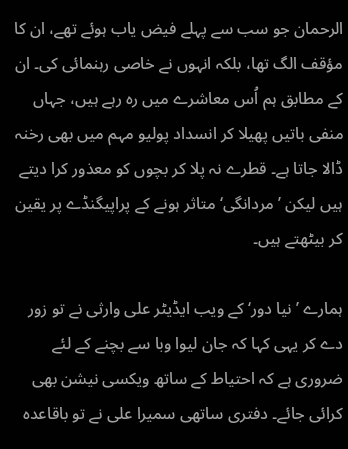الرحمان جو سب سے پہلے فیض یاب ہوئے تھے، ان کا مؤقف الگ تھا، بلکہ انہوں نے خاصی رہنمائی کی۔ ان کے مطابق ہم اُس معاشرے میں رہ رہے ہیں، جہاں منفی باتیں پھیلا کر انسداد پولیو مہم میں بھی رخنہ ڈالا جاتا ہے۔ قطرے نہ پلا کر بچوں کو معذور کرا دیتے ہیں لیکن ’مردانگی‘ متاثر ہونے کے پراپیگنڈے پر یقین کر بیٹھتے ہیں۔

ہمارے ’نیا دور‘ کے ویب ایڈیٹر علی وارثی نے تو زور دے کر یہی کہا کہ جان لیوا وبا سے بچنے کے لئے ضروری ہے کہ احتیاط کے ساتھ ویکسی نیشن بھی کرائی جائے۔ دفتری ساتھی سمیرا علی نے تو باقاعدہ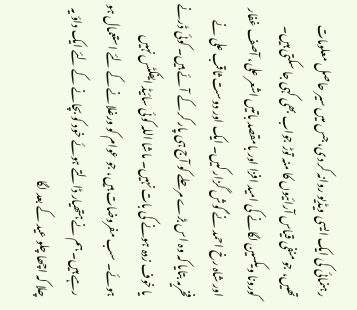رہنمائی کی ایک ایسی ویڈیو روانہ کر دی، جس میں سیر حاصل معلومات تھیں، جو منفی قیاس آرائیوں کا منہ توڑ جواب بھی کہی جا سکتی ہیں۔ کورونا ویکسین لگانے کی امید افزا اور بامقصد باتیں اشعر علی، آصف غفار اور شاہ رخ احمد نے گوش گزار کیں۔ ایک اور دوست ثاقب علی نے فخریہ بتایا کہ وہ اس بڑے مرحلے کو آج ہی پار کر کے آئے ہیں۔ کوئی ڈرنے یا خوف زدہ ہونے کی بات نہیں۔ ماشا اللہ کوئی سائیڈ ایفکٹس نہیں ہوئے۔ سب مفروضات ہیں، جو عوام کو ورغلانے کے لئے استعمال ہو رہے ہیں۔ ہم نے ہتھیار ڈالتے ہوئے خود کو بچانے کے لئے ایک داؤ یہ چلا کہ اچھا چلو عید کے بعد لگا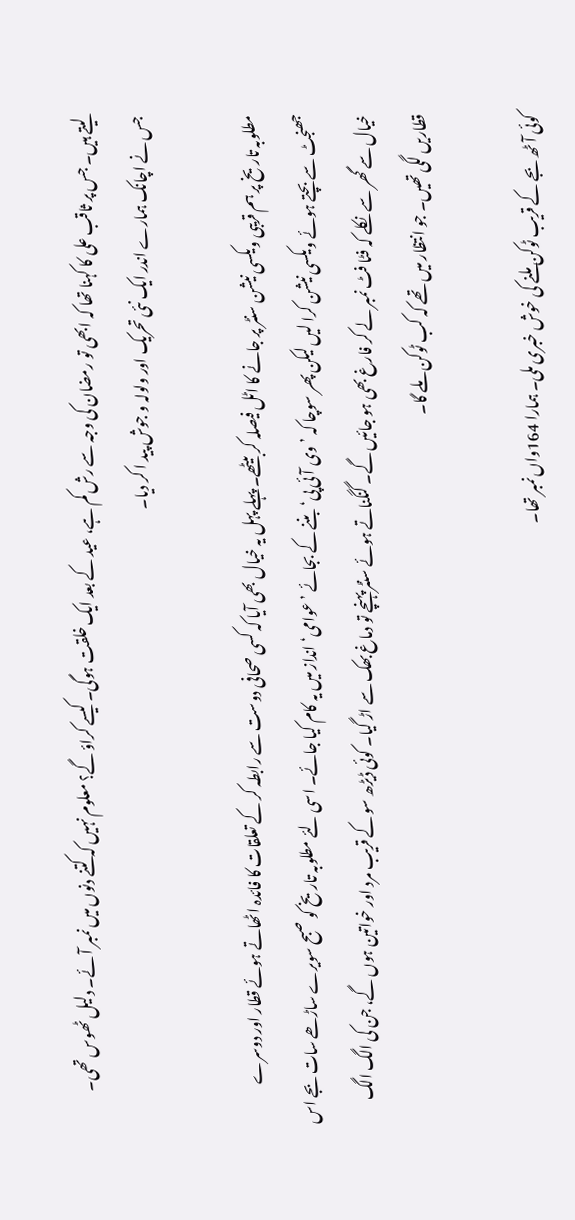لیتے ہیں۔ جس پر ثاقب علی کا کہنا تھا کہ ابھی تو رمضان کی وجہ سے رش کم ہے، عید کے بعد ایک خلقت ہوگی۔ کیسے کراؤ گے؟ معلوم نہیں کہ کتنے دنوں میں نمبر آئے۔ دلیل ٹھوس تھی۔ جس نے اچانک ہمارے اندر ایک نئی تحریک اور ولولہ و جوش پید ا کر دیا۔

مطلوبہ تاریخ پر ہم قریبی ویکسی نیشن سنٹر پر جانے کا اٹل فیصلہ کر بیٹھے۔ پہلے پہل یہ خیال بھی آیا کہ کسی صحافی دوست سے رابطہ کر کے تعلقات کا فائدہ اٹھاتے ہوئے قطار اور دوسرے جھنجٹ سے بچتے ہوئے ویکسی نیشن کرا لیں لیکن پھر سوچا کہ ’وی آئی پی‘ بننے کے بجائے ’عوامی‘ انداز میں یہ کام کیا جائے۔ اسی لئے مطلوبہ تاریخ کو صبح سویرے ساڑھے سات بجے اس خیال سے گھر سے نکلے کہ فٹا فٹ نمبر لے کر فارغ بھی ہو جائیں گے۔ گنگناتے ہوئے سنٹر پہنچے تو دماغ بھک سے اڑ گیا۔ کوئی ڈیڑھ سو کے قریب مرد اور خواتین ہوں گے، جن کی الگ الگ قطاریں لگی تھیں۔ جو انتظار میں تھے کہ کب ٹوکن ملے گا۔

کوئی آٹھ بجے کے قریب ٹوکن ملنے کی خوش خبری ملی۔ ہمارا 164واں نمبر تھا۔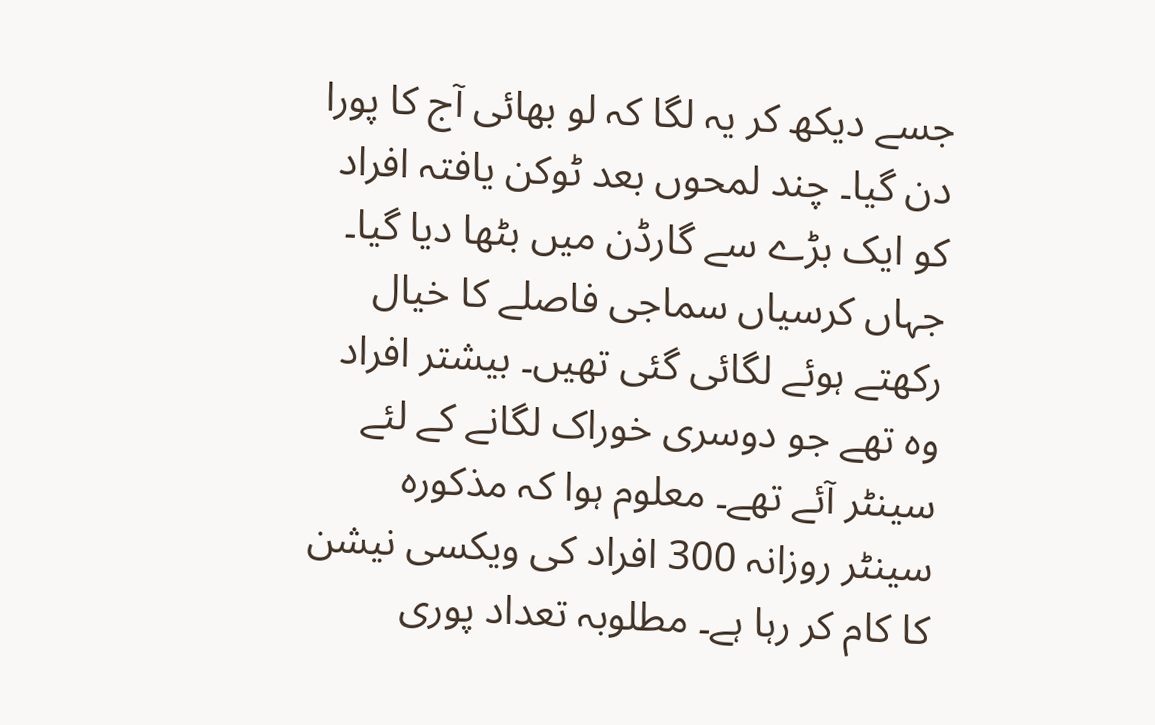جسے دیکھ کر یہ لگا کہ لو بھائی آج کا پورا دن گیا۔ چند لمحوں بعد ٹوکن یافتہ افراد کو ایک بڑے سے گارڈن میں بٹھا دیا گیا۔ جہاں کرسیاں سماجی فاصلے کا خیال رکھتے ہوئے لگائی گئی تھیں۔ بیشتر افراد وہ تھے جو دوسری خوراک لگانے کے لئے سینٹر آئے تھے۔ معلوم ہوا کہ مذکورہ سینٹر روزانہ 300 افراد کی ویکسی نیشن کا کام کر رہا ہے۔ مطلوبہ تعداد پوری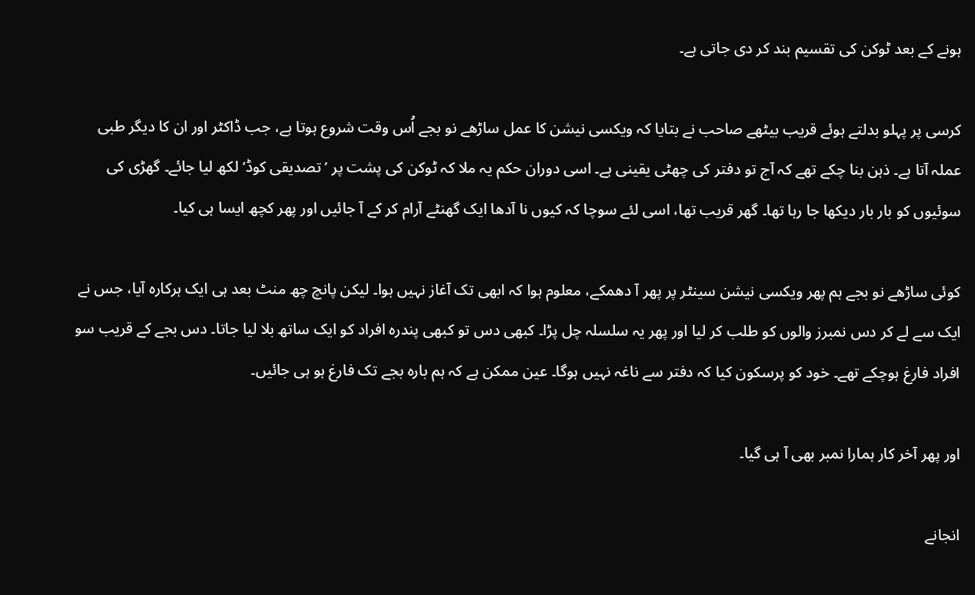ہونے کے بعد ٹوکن کی تقسیم بند کر دی جاتی ہے۔

کرسی پر پہلو بدلتے ہوئے قریب بیٹھے صاحب نے بتایا کہ ویکسی نیشن کا عمل ساڑھے نو بجے اُس وقت شروع ہوتا ہے، جب ڈاکٹر اور ان کا دیگر طبی عملہ آتا ہے۔ ذہن بنا چکے تھے کہ آج تو دفتر کی چھٹی یقینی ہے۔ اسی دوران حکم یہ ملا کہ ٹوکن کی پشت پر ’تصدیقی کوڈ‘ لکھ لیا جائے۔ گھڑی کی سوئیوں کو بار بار دیکھا جا رہا تھا۔ گھر قریب تھا، اسی لئے سوچا کہ کیوں نا آدھا ایک گھنٹے آرام کر کے آ جائیں اور پھر کچھ ایسا ہی کیا۔

کوئی ساڑھے نو بجے ہم پھر ویکسی نیشن سینٹر پر پھر آ دھمکے، معلوم ہوا کہ ابھی تک آغاز نہیں ہوا۔ لیکن پانچ چھ منٹ بعد ہی ایک ہرکارہ آیا، جس نے ایک سے لے کر دس نمبرز والوں کو طلب کر لیا اور پھر یہ سلسلہ چل پڑا۔ کبھی دس تو کبھی پندرہ افراد کو ایک ساتھ بلا لیا جاتا۔ دس بجے کے قریب سو افراد فارغ ہوچکے تھے۔ خود کو پرسکون کیا کہ دفتر سے ناغہ نہیں ہوگا۔ عین ممکن ہے کہ ہم بارہ بجے تک فارغ ہو ہی جائیں۔

اور پھر آخر کار ہمارا نمبر بھی آ ہی گیا۔

انجانے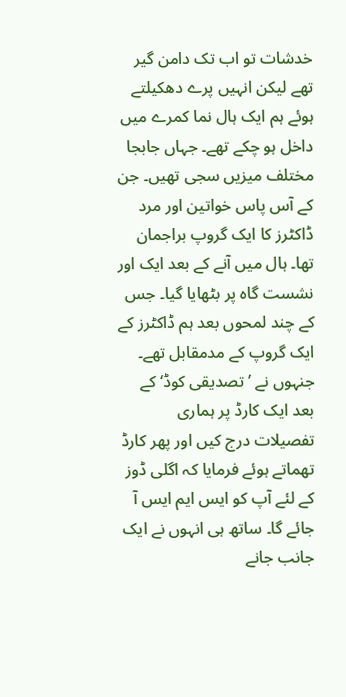خدشات تو اب تک دامن گیر تھے لیکن انہیں پرے دھکیلتے ہوئے ہم ایک ہال نما کمرے میں داخل ہو چکے تھے۔ جہاں جابجا مختلف میزیں سجی تھیں۔ جن کے آس پاس خواتین اور مرد ڈاکٹرز کا ایک گروپ براجمان تھا۔ ہال میں آنے کے بعد ایک اور نشست گاہ پر بٹھایا گیا۔ جس کے چند لمحوں بعد ہم ڈاکٹرز کے ایک گروپ کے مدمقابل تھے۔ جنہوں نے ’ تصدیقی کوڈ‘ کے بعد ایک کارڈ پر ہماری تفصیلات درج کیں اور پھر کارڈ تھماتے ہوئے فرمایا کہ اگلی ڈوز کے لئے آپ کو ایس ایم ایس آ جائے گا۔ ساتھ ہی انہوں نے ایک جانب جانے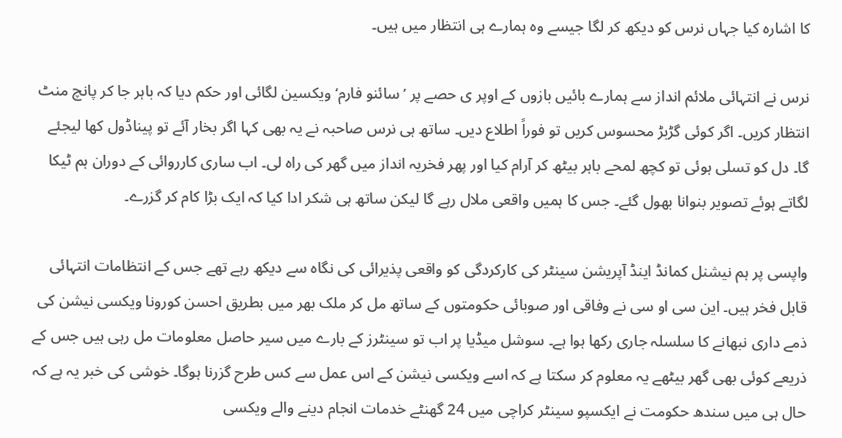کا اشارہ کیا جہاں نرس کو دیکھ کر لگا جیسے وہ ہمارے ہی انتظار میں ہیں۔

نرس نے انتہائی ملائم انداز سے ہمارے بائیں بازوں کے اوپر ی حصے پر ’سائنو فارم‘ ویکسین لگائی اور حکم دیا کہ باہر جا کر پانچ منٹ انتظار کریں۔ اگر کوئی گڑبڑ محسوس کریں تو فوراً اطلاع دیں۔ ساتھ ہی نرس صاحبہ نے یہ بھی کہا اگر بخار آئے تو پیناڈول کھا لیجئے گا۔ دل کو تسلی ہوئی تو کچھ لمحے باہر بیٹھ کر آرام کیا اور پھر فخریہ انداز میں گھر کی راہ لی۔ اب ساری کارروائی کے دوران ہم ٹیکا لگاتے ہوئے تصویر بنوانا بھول گئے۔ جس کا ہمیں واقعی ملال رہے گا لیکن ساتھ ہی شکر ادا کیا کہ ایک بڑا کام کر گزرے۔

واپسی پر ہم نیشنل کمانڈ اینڈ آپریشن سینٹر کی کارکردگی کو واقعی پذیرائی کی نگاہ سے دیکھ رہے تھے جس کے انتظامات انتہائی قابل فخر ہیں۔ این سی او سی نے وفاقی اور صوبائی حکومتوں کے ساتھ مل کر ملک بھر میں بطریق احسن کورونا ویکسی نیشن کی ذمے داری نبھانے کا سلسلہ جاری رکھا ہوا ہے۔ سوشل میڈیا پر اب تو سینٹرز کے بارے میں سیر حاصل معلومات مل رہی ہیں جس کے ذریعے کوئی بھی گھر بیٹھے یہ معلوم کر سکتا ہے کہ اسے ویکسی نیشن کے اس عمل سے کس طرح گزرنا ہوگا۔ خوشی کی خبر یہ ہے کہ حال ہی میں سندھ حکومت نے ایکسپو سینٹر کراچی میں 24 گھنٹے خدمات انجام دینے والے ویکسی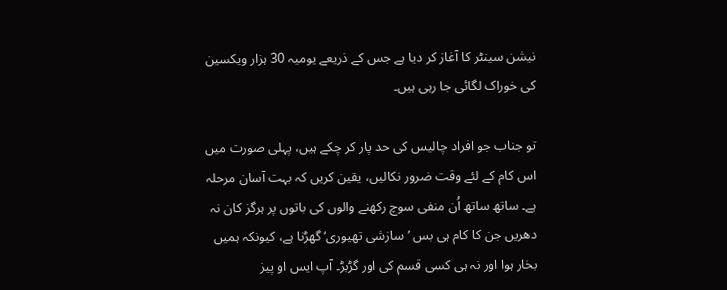نیشن سینٹر کا آغاز کر دیا ہے جس کے ذریعے یومیہ 30 ہزار ویکسین کی خوراک لگائی جا رہی ہیں۔

تو جناب جو افراد چالیس کی حد پار کر چکے ہیں، پہلی صورت میں اس کام کے لئے وقت ضرور نکالیں، یقین کریں کہ بہت آسان مرحلہ ہے۔ ساتھ ساتھ اُن منفی سوچ رکھنے والوں کی باتوں پر ہرگز کان نہ دھریں جن کا کام ہی بس ’سازشی تھیوری‘ گھڑنا ہے، کیونکہ ہمیں بخار ہوا اور نہ ہی کسی قسم کی اور گڑبڑ۔ آپ ایس او پیز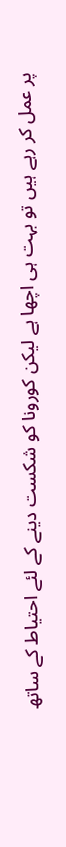پر عمل کر رہے ہیں تو بہت ہی اچھا ہے لیکن کورونا کو شکست دینے کے لئے احتیاط کے ساتھ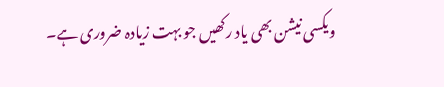ویکسی نیشن بھی یاد رکھیں جو بہت زیادہ ضروری ہے۔